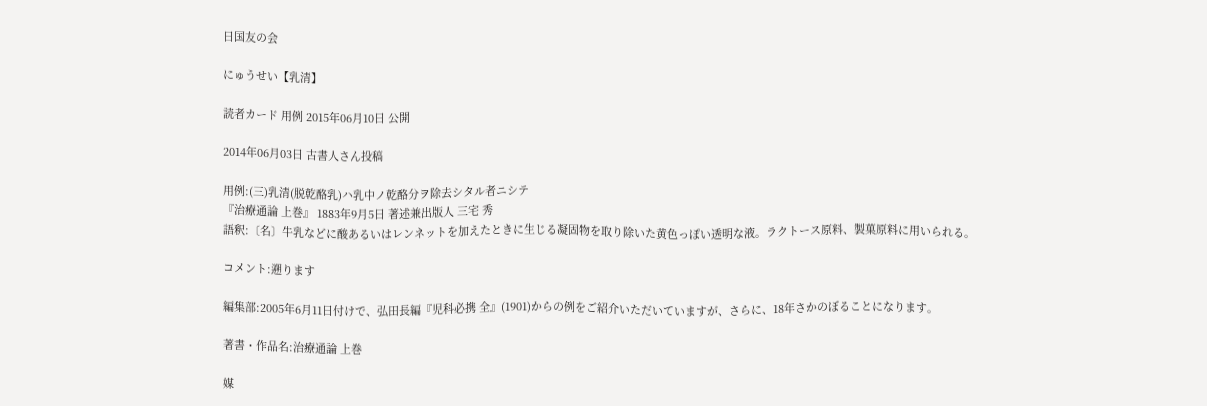日国友の会

にゅうせい【乳清】

読者カード 用例 2015年06月10日 公開

2014年06月03日 古書人さん投稿

用例:(三)乳清(脱乾酪乳)ハ乳中ノ乾酪分ヲ除去シタル者ニシテ
『治療通論 上巻』 1883年9月5日 著述兼出版人 三宅 秀
語釈:〔名〕牛乳などに酸あるいはレンネットを加えたときに生じる凝固物を取り除いた黄色っぽい透明な液。ラクトース原料、製菓原料に用いられる。

コメント:遡ります

編集部:2005年6月11日付けで、弘田長編『児科必携 全』(1901)からの例をご紹介いただいていますが、さらに、18年さかのぼることになります。

著書・作品名:治療通論 上巻

媒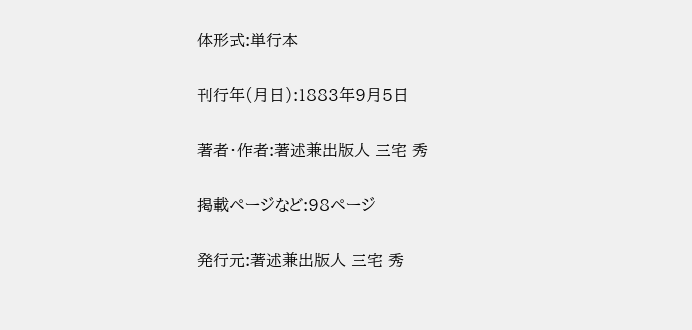体形式:単行本

刊行年(月日):1883年9月5日

著者・作者:著述兼出版人 三宅 秀

掲載ページなど:98ページ

発行元:著述兼出版人 三宅 秀